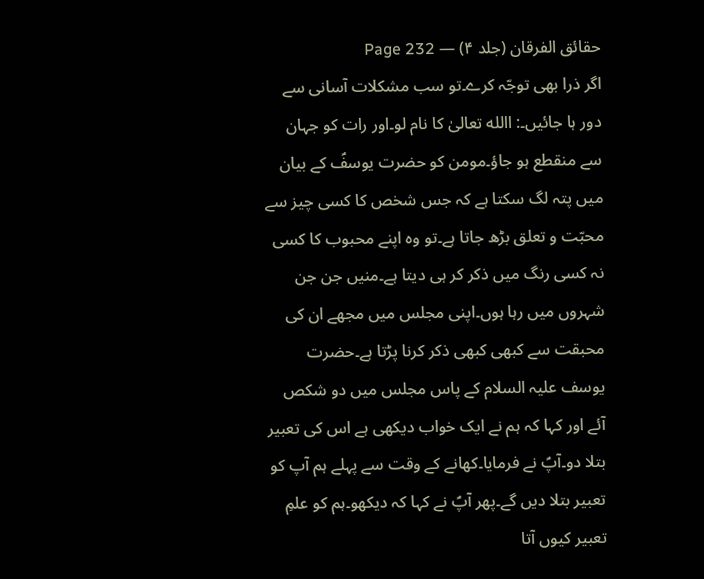حقائق الفرقان (جلد ۴) — Page 232
اگر ذرا بھی توجّہ کرے۔تو سب مشکلات آسانی سے دور ہا جائیں۔: االله تعالیٰ کا نام لو۔اور رات کو جہان سے منقطع ہو جاؤ۔مومن کو حضرت یوسفؑ کے بیان میں پتہ لگ سکتا ہے کہ جس شخص کا کسی چیز سے محبّت و تعلق بڑھ جاتا ہے۔تو وہ اپنے محبوب کا کسی نہ کسی رنگ میں ذکر کر ہی دیتا ہے۔منیں جن جن شہروں میں رہا ہوں۔اپنی مجلس میں مجھے ان کی محبقت سے کبھی کبھی ذکر کرنا پڑتا ہے۔حضرت یوسف علیہ السلام کے پاس مجلس میں دو شکص آئے اور کہا کہ ہم نے ایک خواب دیکھی ہے اس کی تعبیر بتلا دو۔آپؑ نے فرمایا۔کھانے کے وقت سے پہلے ہم آپ کو تعبیر بتلا دیں گے۔پھر آپؑ نے کہا کہ دیکھو۔ہم کو علمِ تعبیر کیوں آتا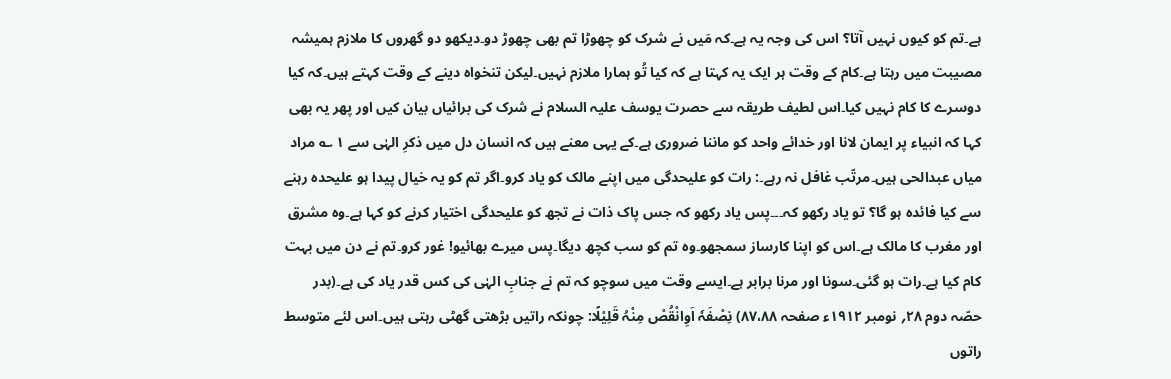ہے۔تم کو کیوں نہیں آتا؟ اس کی وجہ یہ ہے۔کہ مَیں نے شرک کو چھوڑا تم بھی چھوڑ دو۔دیکھو دو گھروں کا ملازم ہمیشہ مصیبت میں رہتا ہے۔کام کے وقت ہر ایک یہ کہتا ہے کہ کیا تُو ہمارا ملازم نہیں۔لیکن تنخواہ دینے کے وقت کہتے ہیں۔کہ کیا دوسرے کا کام نہیں کیا۔اس لطیف طریقہ سے حصرت یوسف علیہ السلام نے شرک کی برائیاں بیان کیں اور پھر یہ بھی کہا کہ انبیاء پر ایمان لانا اور خدائے واحد کو ماننا ضروری ہے۔کے یہی معنے ہیں کہ انسان دل میں ذکرِ الہٰی سے ۱ ؎ مراد میاں عبدالحی ہیں۔مرتّب غافل نہ رہے۔: رات کو علیحدگی میں اپنے مالک کو یاد کرو۔اگر تم کو یہ خیال پیدا ہو علیحدہ رہنے سے کیا فائدہ ہو گا؟ تو یاد رکھو کہ۔۔۔پس یاد رکھو کہ جس پاک ذات نے تجھ کو علیحدگی اختیار کرنے کو کہا ہے۔وہ مشرق اور مغرب کا مالک ہے۔اس کو اپنا کارساز سمجھو۔وہ تم کو سب کچھ دیگا۔پس میرے بھائیو! غور کرو۔تم نے دن میں بہت کام کیا ہے۔رات ہو گئی۔سونا اور مرنا برابر ہے۔ایسے وقت میں سوچو کہ تم نے جنابِ الہٰی کی کس قدر یاد کی ہے۔(بدر حصّہ دوم ۲۸؍ نومبر ۱۹۱۲ء صفحہ ۸۷،۸۸) نِصْفَہٗ اَوِانْقُصْ مِنْہُ قَلِیْلًا: چونکہ راتیں بڑھتی گھٹی رہتی ہیں۔اس لئے متوسط راتوں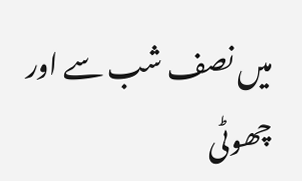میں نصف شب سے اور چھوٹی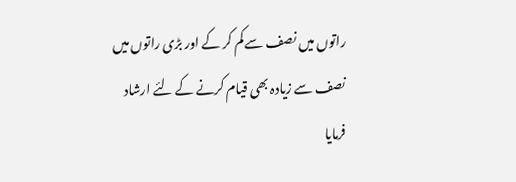راتوں میں نصف سے کم کر کے اور بڑی راتوں میں نصف سے زیادہ بھی قیام کرنے کے لئے ارشاد فرمایا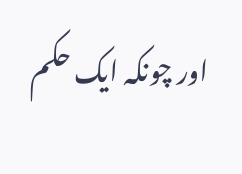اور چونکہ ایک حکم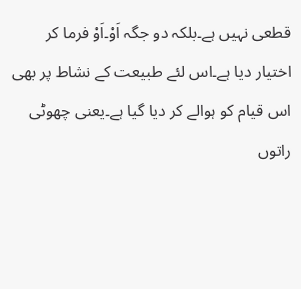قطعی نہیں ہے۔بلکہ دو جگہ اَوْ۔اَوْ فرما کر اختیار دیا ہے۔اس لئے طبیعت کے نشاط پر بھی اس قیام کو ہوالے کر دیا گیا ہے۔یعنی چھوٹی راتوں